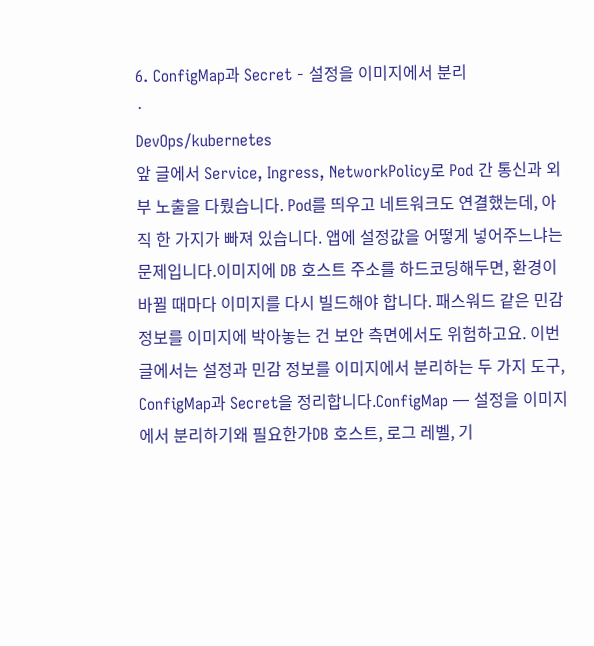6. ConfigMap과 Secret - 설정을 이미지에서 분리
·
DevOps/kubernetes
앞 글에서 Service, Ingress, NetworkPolicy로 Pod 간 통신과 외부 노출을 다뤘습니다. Pod를 띄우고 네트워크도 연결했는데, 아직 한 가지가 빠져 있습니다. 앱에 설정값을 어떻게 넣어주느냐는 문제입니다.이미지에 DB 호스트 주소를 하드코딩해두면, 환경이 바뀔 때마다 이미지를 다시 빌드해야 합니다. 패스워드 같은 민감 정보를 이미지에 박아놓는 건 보안 측면에서도 위험하고요. 이번 글에서는 설정과 민감 정보를 이미지에서 분리하는 두 가지 도구, ConfigMap과 Secret을 정리합니다.ConfigMap — 설정을 이미지에서 분리하기왜 필요한가DB 호스트, 로그 레벨, 기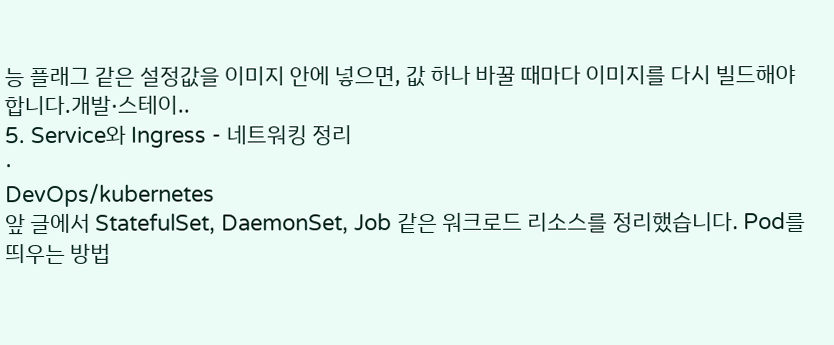능 플래그 같은 설정값을 이미지 안에 넣으면, 값 하나 바꿀 때마다 이미지를 다시 빌드해야 합니다.개발·스테이..
5. Service와 Ingress - 네트워킹 정리
·
DevOps/kubernetes
앞 글에서 StatefulSet, DaemonSet, Job 같은 워크로드 리소스를 정리했습니다. Pod를 띄우는 방법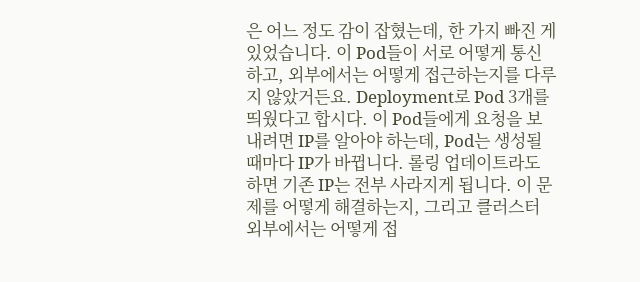은 어느 정도 감이 잡혔는데, 한 가지 빠진 게 있었습니다. 이 Pod들이 서로 어떻게 통신하고, 외부에서는 어떻게 접근하는지를 다루지 않았거든요. Deployment로 Pod 3개를 띄웠다고 합시다. 이 Pod들에게 요청을 보내려면 IP를 알아야 하는데, Pod는 생성될 때마다 IP가 바뀝니다. 롤링 업데이트라도 하면 기존 IP는 전부 사라지게 됩니다. 이 문제를 어떻게 해결하는지, 그리고 클러스터 외부에서는 어떻게 접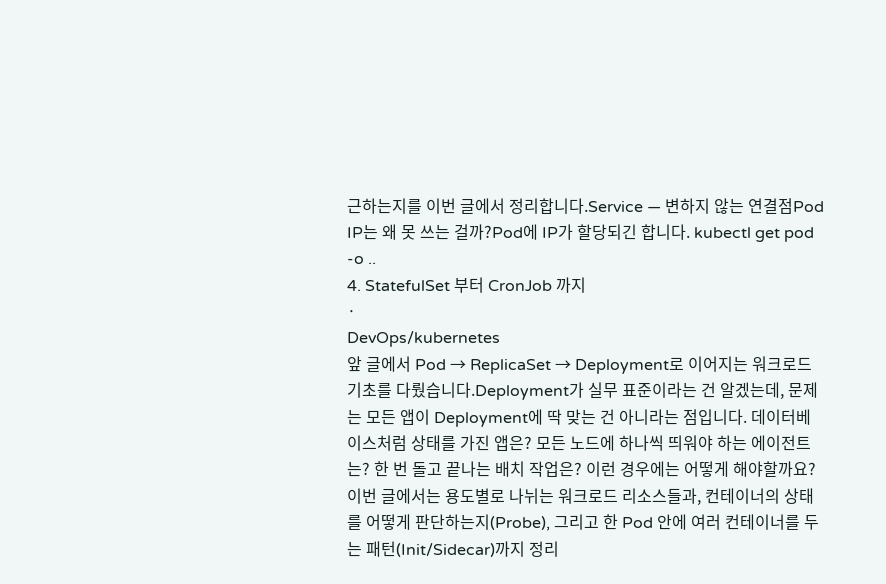근하는지를 이번 글에서 정리합니다.Service — 변하지 않는 연결점Pod IP는 왜 못 쓰는 걸까?Pod에 IP가 할당되긴 합니다. kubectl get pod -o ..
4. StatefulSet 부터 CronJob 까지
·
DevOps/kubernetes
앞 글에서 Pod → ReplicaSet → Deployment로 이어지는 워크로드 기초를 다뤘습니다.Deployment가 실무 표준이라는 건 알겠는데, 문제는 모든 앱이 Deployment에 딱 맞는 건 아니라는 점입니다. 데이터베이스처럼 상태를 가진 앱은? 모든 노드에 하나씩 띄워야 하는 에이전트는? 한 번 돌고 끝나는 배치 작업은? 이런 경우에는 어떻게 해야할까요? 이번 글에서는 용도별로 나뉘는 워크로드 리소스들과, 컨테이너의 상태를 어떻게 판단하는지(Probe), 그리고 한 Pod 안에 여러 컨테이너를 두는 패턴(Init/Sidecar)까지 정리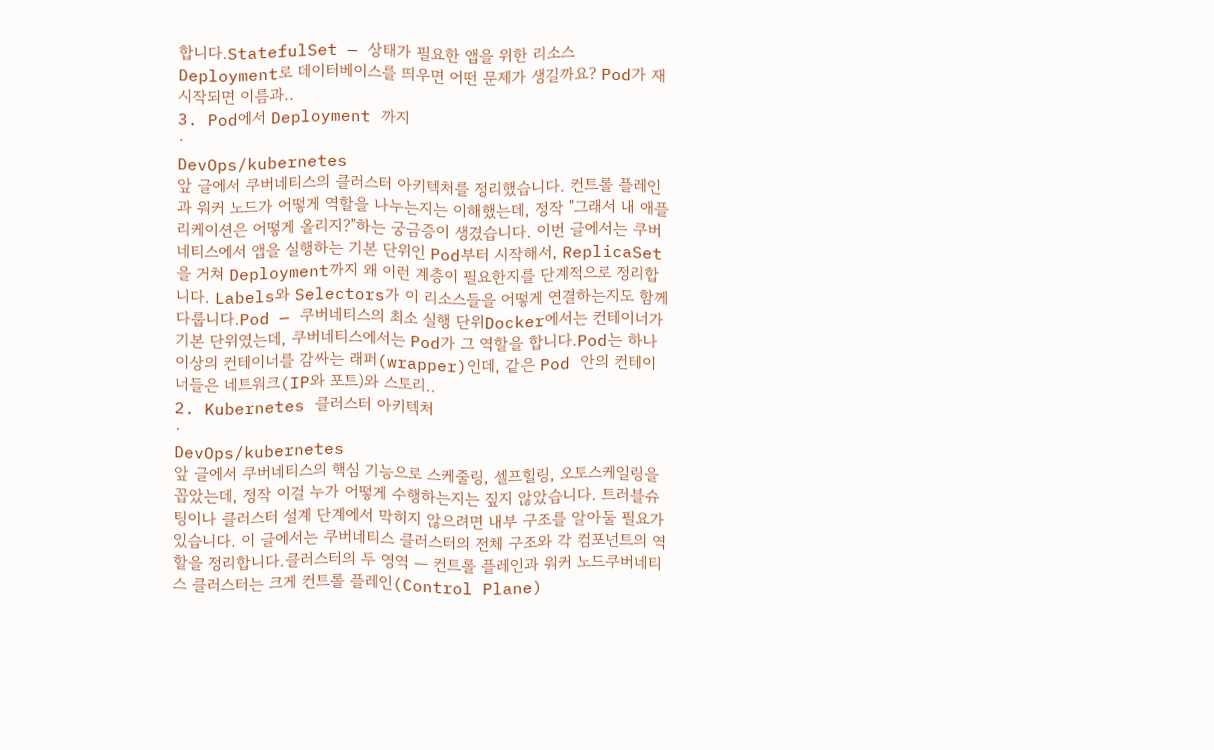합니다.StatefulSet — 상태가 필요한 앱을 위한 리소스Deployment로 데이터베이스를 띄우면 어떤 문제가 생길까요? Pod가 재시작되면 이름과..
3. Pod에서 Deployment 까지
·
DevOps/kubernetes
앞 글에서 쿠버네티스의 클러스터 아키텍처를 정리했습니다. 컨트롤 플레인과 워커 노드가 어떻게 역할을 나누는지는 이해했는데, 정작 "그래서 내 애플리케이션은 어떻게 올리지?"하는 궁금증이 생겼습니다. 이번 글에서는 쿠버네티스에서 앱을 실행하는 기본 단위인 Pod부터 시작해서, ReplicaSet을 거쳐 Deployment까지 왜 이런 계층이 필요한지를 단계적으로 정리합니다. Labels와 Selectors가 이 리소스들을 어떻게 연결하는지도 함께 다룹니다.Pod — 쿠버네티스의 최소 실행 단위Docker에서는 컨테이너가 기본 단위였는데, 쿠버네티스에서는 Pod가 그 역할을 합니다.Pod는 하나 이상의 컨테이너를 감싸는 래퍼(wrapper)인데, 같은 Pod 안의 컨테이너들은 네트워크(IP와 포트)와 스토리..
2. Kubernetes 클러스터 아키텍처
·
DevOps/kubernetes
앞 글에서 쿠버네티스의 핵심 기능으로 스케줄링, 셀프힐링, 오토스케일링을 꼽았는데, 정작 이걸 누가 어떻게 수행하는지는 짚지 않았습니다. 트러블슈팅이나 클러스터 설계 단계에서 막히지 않으려면 내부 구조를 알아둘 필요가 있습니다. 이 글에서는 쿠버네티스 클러스터의 전체 구조와 각 컴포넌트의 역할을 정리합니다.클러스터의 두 영역 — 컨트롤 플레인과 워커 노드쿠버네티스 클러스터는 크게 컨트롤 플레인(Control Plane)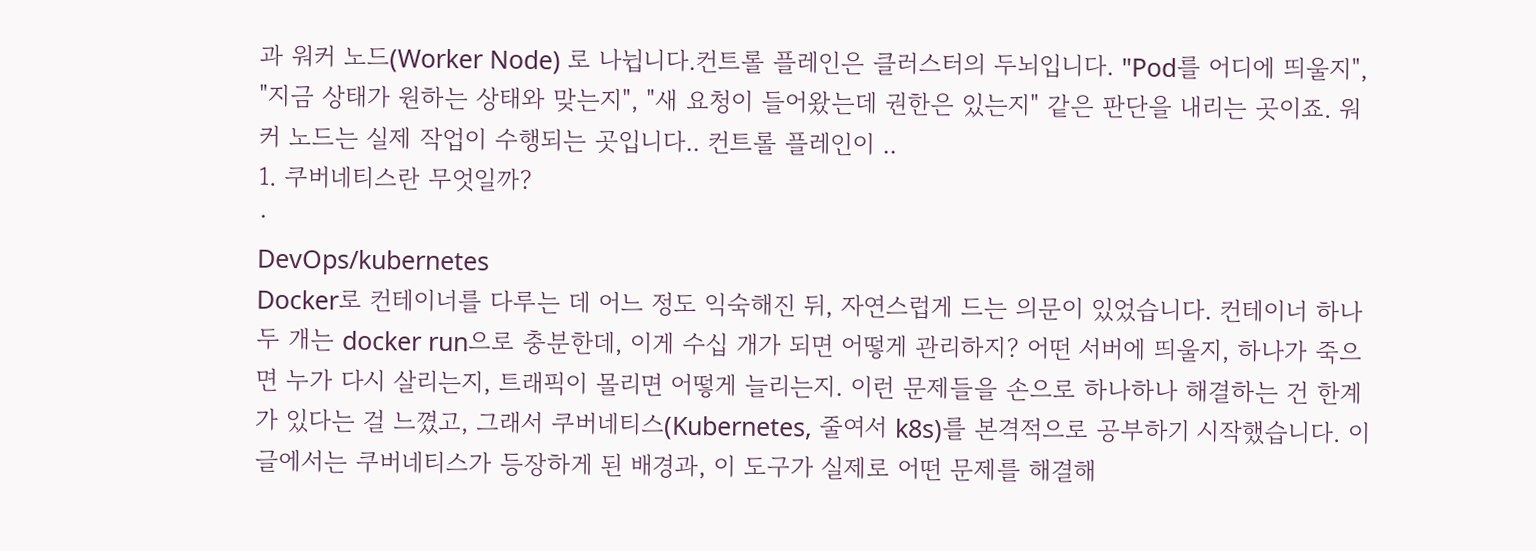과 워커 노드(Worker Node) 로 나뉩니다.컨트롤 플레인은 클러스터의 두뇌입니다. "Pod를 어디에 띄울지", "지금 상태가 원하는 상태와 맞는지", "새 요청이 들어왔는데 권한은 있는지" 같은 판단을 내리는 곳이죠. 워커 노드는 실제 작업이 수행되는 곳입니다.. 컨트롤 플레인이 ..
1. 쿠버네티스란 무엇일까?
·
DevOps/kubernetes
Docker로 컨테이너를 다루는 데 어느 정도 익숙해진 뒤, 자연스럽게 드는 의문이 있었습니다. 컨테이너 하나 두 개는 docker run으로 충분한데, 이게 수십 개가 되면 어떻게 관리하지? 어떤 서버에 띄울지, 하나가 죽으면 누가 다시 살리는지, 트래픽이 몰리면 어떻게 늘리는지. 이런 문제들을 손으로 하나하나 해결하는 건 한계가 있다는 걸 느꼈고, 그래서 쿠버네티스(Kubernetes, 줄여서 k8s)를 본격적으로 공부하기 시작했습니다. 이 글에서는 쿠버네티스가 등장하게 된 배경과, 이 도구가 실제로 어떤 문제를 해결해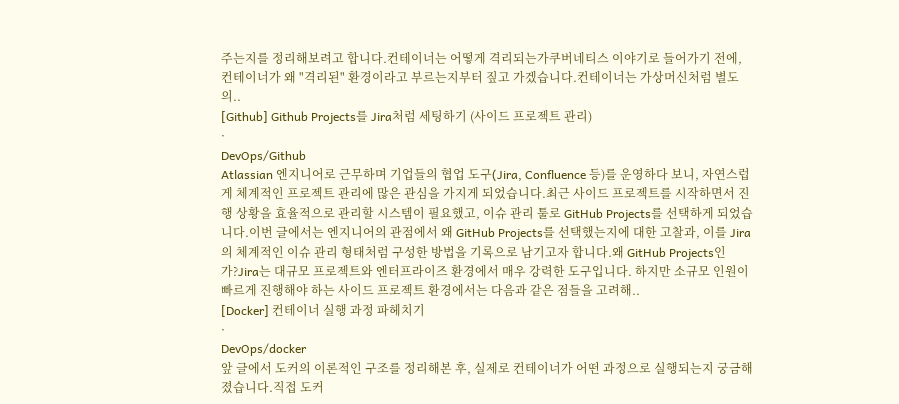주는지를 정리해보려고 합니다.컨테이너는 어떻게 격리되는가쿠버네티스 이야기로 들어가기 전에, 컨테이너가 왜 "격리된" 환경이라고 부르는지부터 짚고 가겠습니다.컨테이너는 가상머신처럼 별도의..
[Github] Github Projects를 Jira처럼 세팅하기 (사이드 프로젝트 관리)
·
DevOps/Github
Atlassian 엔지니어로 근무하며 기업들의 협업 도구(Jira, Confluence 등)를 운영하다 보니, 자연스럽게 체계적인 프로젝트 관리에 많은 관심을 가지게 되었습니다.최근 사이드 프로젝트를 시작하면서 진행 상황을 효율적으로 관리할 시스템이 필요했고, 이슈 관리 툴로 GitHub Projects를 선택하게 되었습니다.이번 글에서는 엔지니어의 관점에서 왜 GitHub Projects를 선택했는지에 대한 고찰과, 이를 Jira의 체계적인 이슈 관리 형태처럼 구성한 방법을 기록으로 남기고자 합니다.왜 GitHub Projects인가?Jira는 대규모 프로젝트와 엔터프라이즈 환경에서 매우 강력한 도구입니다. 하지만 소규모 인원이 빠르게 진행해야 하는 사이드 프로젝트 환경에서는 다음과 같은 점들을 고려해..
[Docker] 컨테이너 실행 과정 파헤치기
·
DevOps/docker
앞 글에서 도커의 이론적인 구조를 정리해본 후, 실제로 컨테이너가 어떤 과정으로 실행되는지 궁금해졌습니다.직접 도커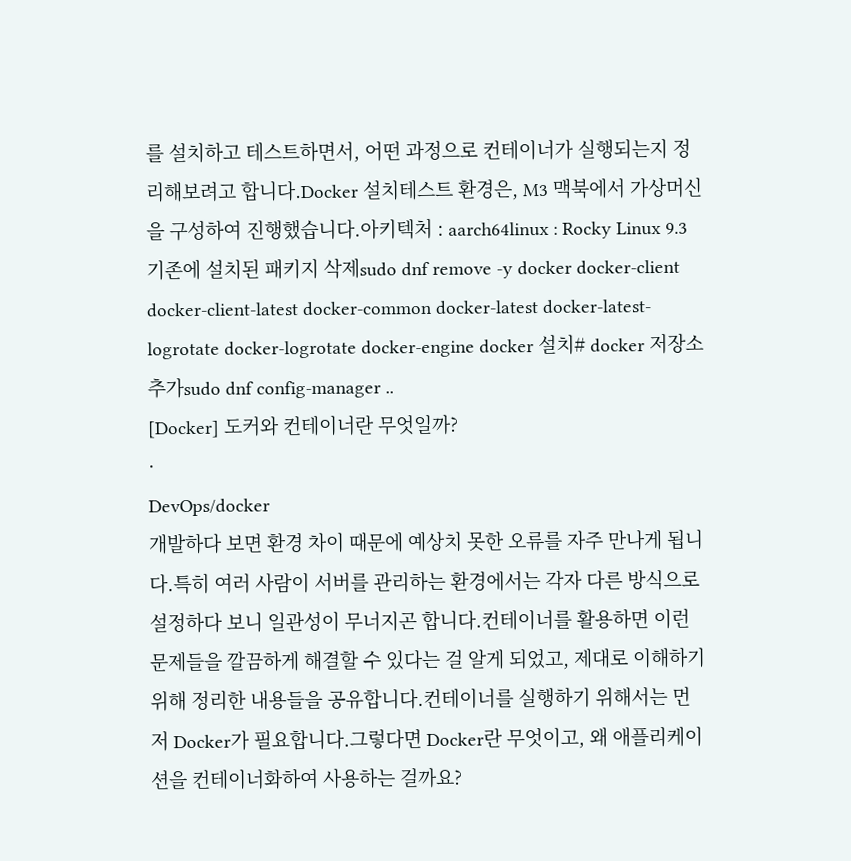를 설치하고 테스트하면서, 어떤 과정으로 컨테이너가 실행되는지 정리해보려고 합니다.Docker 설치테스트 환경은, M3 맥북에서 가상머신을 구성하여 진행했습니다.아키텍처 : aarch64linux : Rocky Linux 9.3 기존에 설치된 패키지 삭제sudo dnf remove -y docker docker-client docker-client-latest docker-common docker-latest docker-latest-logrotate docker-logrotate docker-engine docker 설치# docker 저장소 추가sudo dnf config-manager ..
[Docker] 도커와 컨테이너란 무엇일까?
·
DevOps/docker
개발하다 보면 환경 차이 때문에 예상치 못한 오류를 자주 만나게 됩니다.특히 여러 사람이 서버를 관리하는 환경에서는 각자 다른 방식으로 설정하다 보니 일관성이 무너지곤 합니다.컨테이너를 활용하면 이런 문제들을 깔끔하게 해결할 수 있다는 걸 알게 되었고, 제대로 이해하기 위해 정리한 내용들을 공유합니다.컨테이너를 실행하기 위해서는 먼저 Docker가 필요합니다.그렇다면 Docker란 무엇이고, 왜 애플리케이션을 컨테이너화하여 사용하는 걸까요?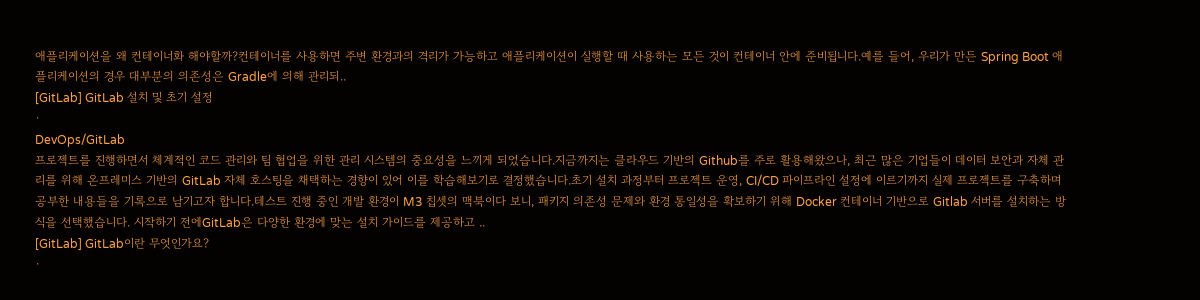애플리케이션을 왜 컨테이너화 해야할까?컨테이너를 사용하면 주변 환경과의 격리가 가능하고 애플리케이션이 실행할 때 사용하는 모든 것이 컨테이너 안에 준비됩니다.예를 들어, 우리가 만든 Spring Boot 애플리케이션의 경우 대부분의 의존성은 Gradle에 의해 관리되..
[GitLab] GitLab 설치 및 초기 설정
·
DevOps/GitLab
프로젝트를 진행하면서 체계적인 코드 관리와 팀 협업을 위한 관리 시스템의 중요성을 느끼게 되었습니다.지금까지는 클라우드 기반의 Github를 주로 활용해왔으나, 최근 많은 기업들이 데이터 보안과 자체 관리를 위해 온프레미스 기반의 GitLab 자체 호스팅을 채택하는 경향이 있어 이를 학습해보기로 결정했습니다.초기 설치 과정부터 프로젝트 운영, CI/CD 파이프라인 설정에 이르기까지 실제 프로젝트를 구축하며 공부한 내용들을 기록으로 남기고자 합니다.테스트 진행 중인 개발 환경이 M3 칩셋의 맥북이다 보니, 패키지 의존성 문제와 환경 통일성을 확보하기 위해 Docker 컨테이너 기반으로 Gitlab 서버를 설치하는 방식을 선택했습니다. 시작하기 전에GitLab은 다양한 환경에 맞는 설치 가이드를 제공하고 ..
[GitLab] GitLab이란 무엇인가요?
·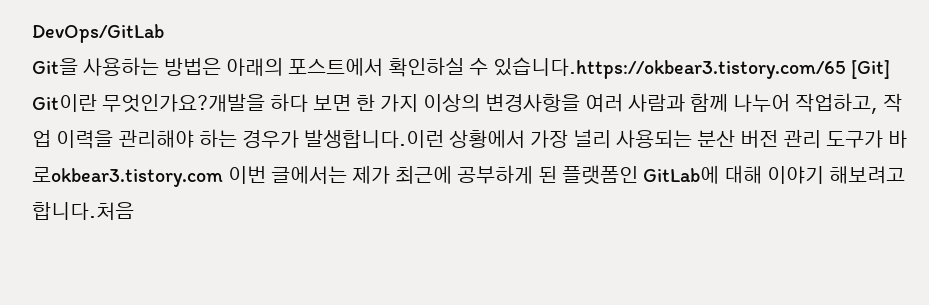DevOps/GitLab
Git을 사용하는 방법은 아래의 포스트에서 확인하실 수 있습니다.https://okbear3.tistory.com/65 [Git] Git이란 무엇인가요?개발을 하다 보면 한 가지 이상의 변경사항을 여러 사람과 함께 나누어 작업하고, 작업 이력을 관리해야 하는 경우가 발생합니다.이런 상황에서 가장 널리 사용되는 분산 버전 관리 도구가 바로okbear3.tistory.com 이번 글에서는 제가 최근에 공부하게 된 플랫폼인 GitLab에 대해 이야기 해보려고 합니다.처음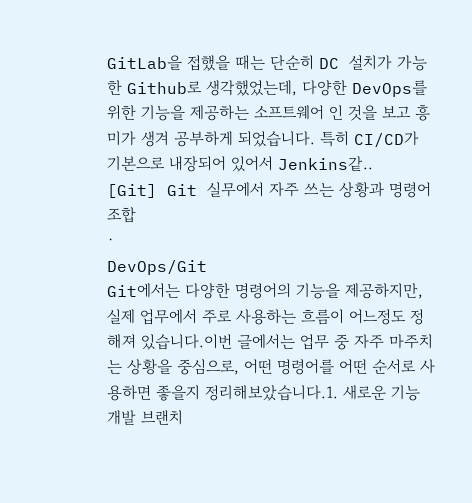GitLab을 접했을 때는 단순히 DC 설치가 가능한 Github로 생각했었는데, 다양한 DevOps를 위한 기능을 제공하는 소프트웨어 인 것을 보고 흥미가 생겨 공부하게 되었습니다. 특히 CI/CD가 기본으로 내장되어 있어서 Jenkins같..
[Git] Git 실무에서 자주 쓰는 상황과 명령어 조합
·
DevOps/Git
Git에서는 다양한 명령어의 기능을 제공하지만, 실제 업무에서 주로 사용하는 흐름이 어느정도 정해져 있습니다.이번 글에서는 업무 중 자주 마주치는 상황을 중심으로, 어떤 명령어를 어떤 순서로 사용하면 좋을지 정리해보았습니다.1. 새로운 기능 개발 브랜치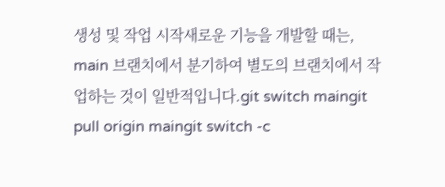생성 및 작업 시작새로운 기능을 개발할 때는, main 브랜치에서 분기하여 별도의 브랜치에서 작업하는 것이 일반적입니다.git switch maingit pull origin maingit switch -c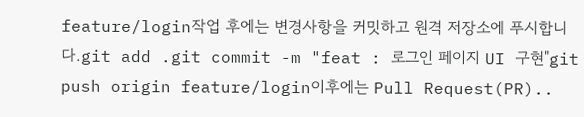feature/login작업 후에는 변경사항을 커밋하고 원격 저장소에 푸시합니다.git add .git commit -m "feat : 로그인 페이지 UI 구현"git push origin feature/login이후에는 Pull Request(PR)..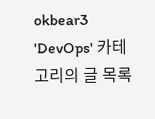okbear3
'DevOps' 카테고리의 글 목록